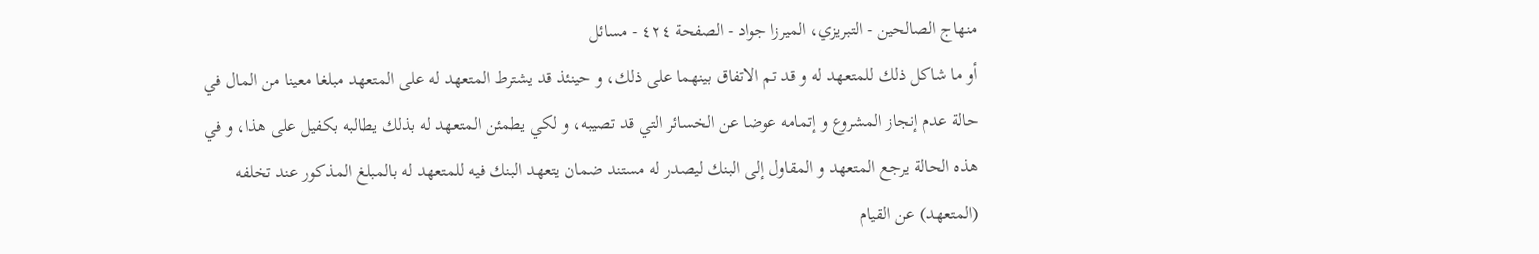منهاج الصالحين - التبريزي، الميرزا جواد - الصفحة ٤٢٤ - مسائل
أو ما شاكل ذلك للمتعهد له و قد تم الاتفاق بينهما على ذلك، و حينئذ قد يشترط المتعهد له على المتعهد مبلغا معينا من المال في حالة عدم إنجاز المشروع و إتمامه عوضا عن الخسائر التي قد تصيبه، و لكي يطمئن المتعهد له بذلك يطالبه بكفيل على هذا، و في هذه الحالة يرجع المتعهد و المقاول إلى البنك ليصدر له مستند ضمان يتعهد البنك فيه للمتعهد له بالمبلغ المذكور عند تخلفه (المتعهد) عن القيام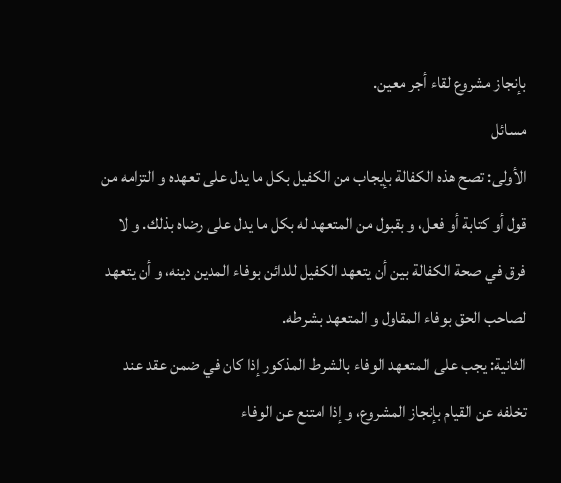بإنجاز مشروع لقاء أجر معين.
مسائل
الأولى: تصح هذه الكفالة بإيجاب من الكفيل بكل ما يدل على تعهده و التزامه من قول أو كتابة أو فعل، و بقبول من المتعهد له بكل ما يدل على رضاه بذلك. و لا فرق في صحة الكفالة بين أن يتعهد الكفيل للدائن بوفاء المدين دينه، و أن يتعهد لصاحب الحق بوفاء المقاول و المتعهد بشرطه.
الثانية: يجب على المتعهد الوفاء بالشرط المذكور إذا كان في ضمن عقد عند تخلفه عن القيام بإنجاز المشروع، و إذا امتنع عن الوفاء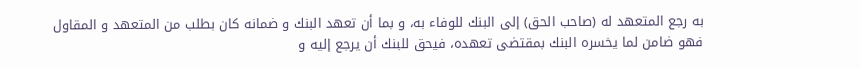به رجع المتعهد له (صاحب الحق) إلى البنك للوفاء به، و بما أن تعهد البنك و ضمانه كان بطلب من المتعهد و المقاول فهو ضامن لما يخسره البنك بمقتضى تعهده، فيحق للبنك أن يرجع إليه و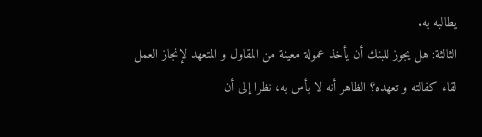يطالبه به.
الثالثة: هل يجوز للبنك أن يأخذ عمولة معينة من المقاول و المتعهد لإنجاز العمل لقاء كفالته و تعهده؟ الظاهر أنه لا بأس به، نظرا إلى أن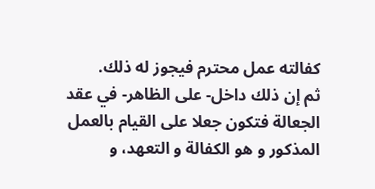كفالته عمل محترم فيجوز له ذلك.
ثم إن ذلك داخل- على الظاهر- في عقد الجعالة فتكون جعلا على القيام بالعمل المذكور و هو الكفالة و التعهد، و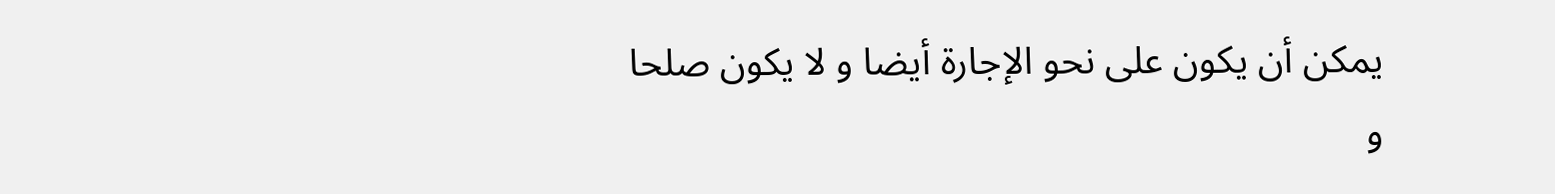يمكن أن يكون على نحو الإجارة أيضا و لا يكون صلحا و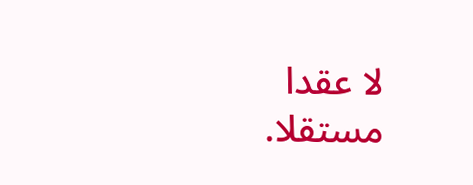لا عقدا مستقلا.